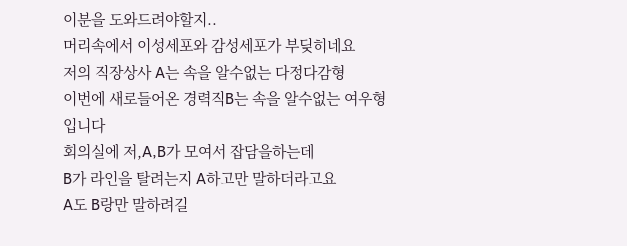이분을 도와드려야할지..
머리속에서 이성세포와 감성세포가 부딪히네요
저의 직장상사 A는 속을 알수없는 다정다감형
이번에 새로들어온 경력직B는 속을 알수없는 여우형
입니다
회의실에 저,A,B가 모여서 잡담을하는데
B가 라인을 탈려는지 A하고만 말하더라고요
A도 B랑만 말하려길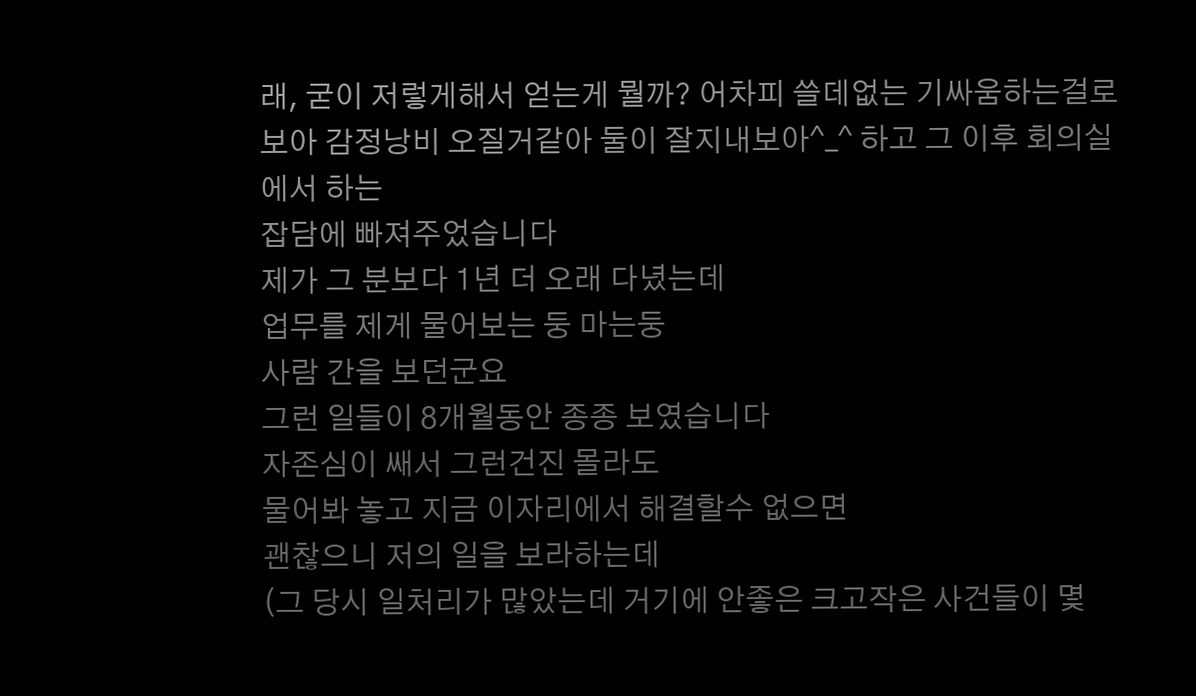래, 굳이 저렇게해서 얻는게 뭘까? 어차피 쓸데없는 기싸움하는걸로보아 감정낭비 오질거같아 둘이 잘지내보아^_^ 하고 그 이후 회의실에서 하는
잡담에 빠져주었습니다
제가 그 분보다 1년 더 오래 다녔는데
업무를 제게 물어보는 둥 마는둥
사람 간을 보던군요
그런 일들이 8개월동안 종종 보였습니다
자존심이 쌔서 그런건진 몰라도
물어봐 놓고 지금 이자리에서 해결할수 없으면
괜찮으니 저의 일을 보라하는데
(그 당시 일처리가 많았는데 거기에 안좋은 크고작은 사건들이 몇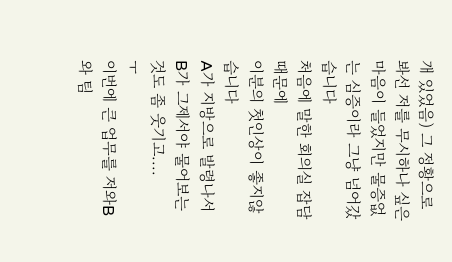개 있었음) 그 정황으로 봐선 저를 무시하나 싶은마음이 들었지만 물증없는 심증이라 그냥 넘어갔습니다
처음에 말한 회의실 잡담때문에
이분의 첫인상이 좋지않습니다
A가 지방으로 발령나서 B가 그제서야 물어보는것도 좀 웃기고....
ㅜ
이번에 큰 업무를 저와B와 팀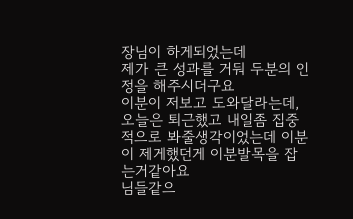장님이 하게되었는데
제가 큰 성과를 거둬 두분의 인정을 해주시더구요
이분이 저보고 도와달라는데, 오늘은 퇴근했고 내일좀 집중적으로 봐줄생각이었는데 이분이 제게했던게 이분발목을 잡는거같아요
님들같으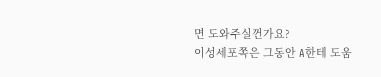면 도와주실껀가요?
이성세포쪽은 그동안 A한테 도움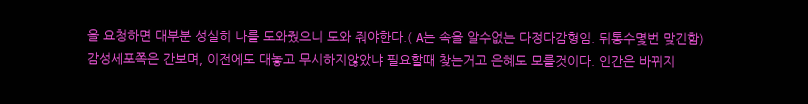을 요청하면 대부분 성실히 나를 도와줬으니 도와 줘야한다.( A는 속을 알수없는 다정다감형임. 뒤통수몇번 맞긴함)
감성세포쪽은 간보며, 이전에도 대놓고 무시하지않았냐 필요할때 찾는거고 은혜도 모를것이다. 인간은 바뀌지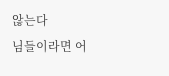않는다
님들이라면 어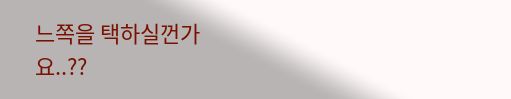느쪽을 택하실껀가요..??